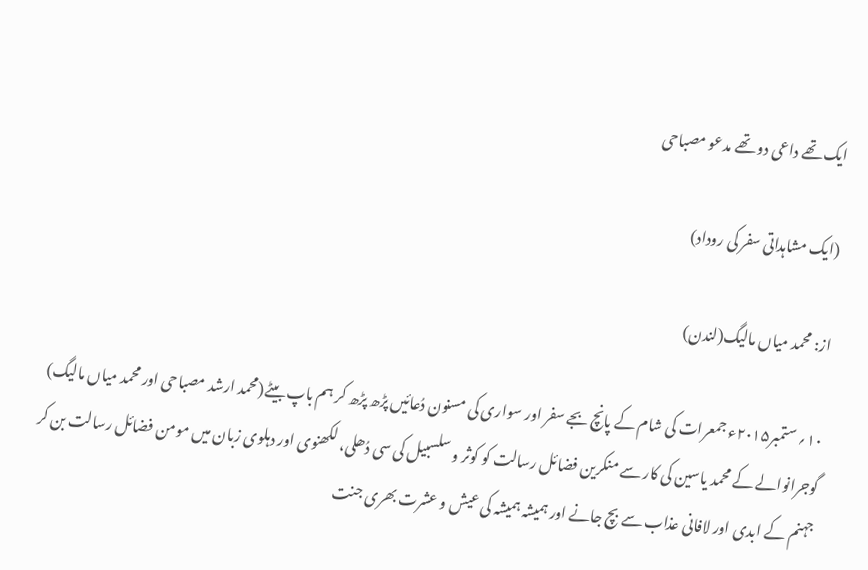ایک تھے داعی دو تھے مدعو مصباحی

(ایک مشاہداتی سفر کی روداد)

از: محمد میاں مالیگ(لندن)

۱۰؍ ستمبر۲۰۱۵ء جمعرات کی شام کے پانچ بجے سفر اور سواری کی مسنون دُعائیں پڑھ پڑھ کر ہم باپ بیٹے(محمد ارشد مصباحی اور محمد میاں مالیگ) گوجرانوالے کے محمد یاسین کی کار سے منکرین فضائل رسالت کو کوثر و سلسبیل کی سی دُھلی، لکھنوی اور دہلوی زبان میں مومن فضائل رسالت بن کر جہنم کے ابدی اور لافانی عذاب سے بچ جانے اور ہمیشہ ہمیشہ کی عیش و عشرت بھری جنت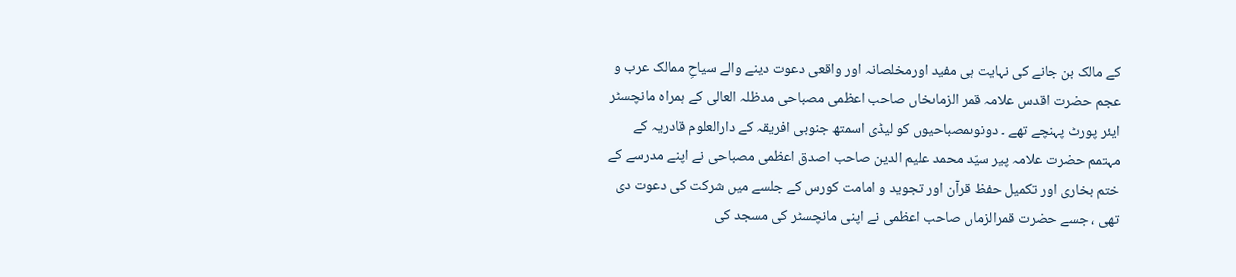کے مالک بن جانے کی نہایت ہی مفید اورمخلصانہ اور واقعی دعوت دینے والے سیاحِ ممالک عرب و عجم حضرت اقدس علامہ قمر الزماںخاں صاحب اعظمی مصباحی مدظلہ العالی کے ہمراہ مانچسٹر ایئر پورٹ پہنچے تھے ۔ دونوںمصباحیوں کو لیڈی اسمتھ جنوبی افریقہ کے دارالعلوم قادریہ کے مہتمم حضرت علامہ پیر سیّد محمد علیم الدین صاحب اصدق اعظمی مصباحی نے اپنے مدرسے کے ختم بخاری اور تکمیل حفظ قرآن اور تجوید و امامت کورس کے جلسے میں شرکت کی دعوت دی تھی ، جسے حضرت قمرالزماں صاحب اعظمی نے اپنی مانچسٹر کی مسجد کی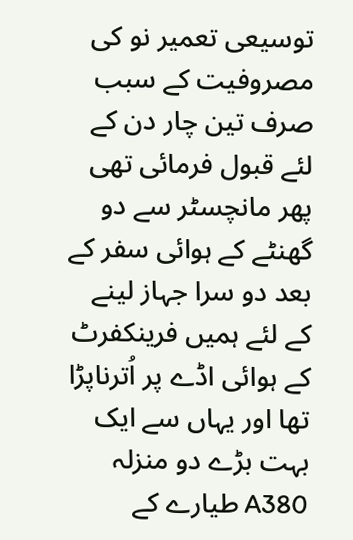توسیعی تعمیر نو کی مصروفیت کے سبب صرف تین چار دن کے لئے قبول فرمائی تھی پھر مانچسٹر سے دو گھنٹے کے ہوائی سفر کے بعد دو سرا جہاز لینے کے لئے ہمیں فرینکفرٹ کے ہوائی اڈے پر اُترناپڑا تھا اور یہاں سے ایک بہت بڑے دو منزلہ A380 طیارے کے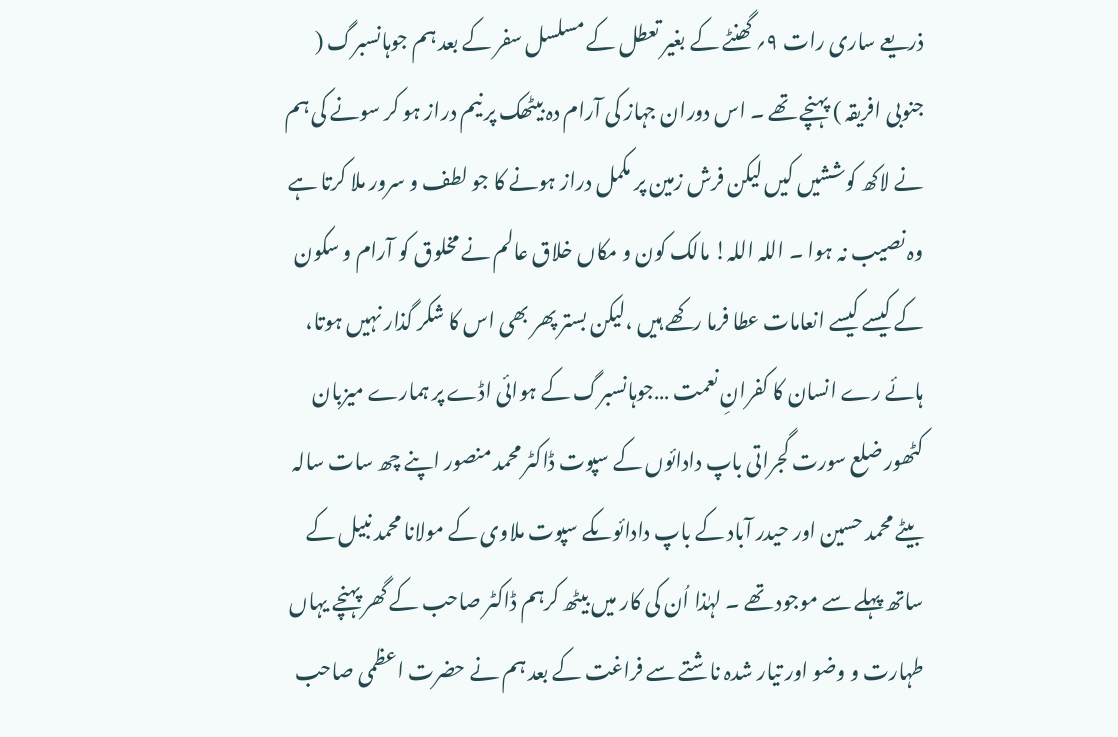ذریعے ساری رات ۹؍ گھنٹے کے بغیر تعطل کے مسلسل سفر کے بعد ہم جوہانسبرگ ( جنوبی افریقہ ) پہنچے تھے ۔ اس دوران جہاز کی آرام دہ بیٹھک پر نیم دراز ہو کر سونے کی ہم نے لاکھ کوششیں کیں لیکن فرش زمین پر مکمل دراز ہونے کا جو لطف و سرور ملا کرتا ہے وہ نصیب نہ ہوا ۔ اللہ اللہ! مالک کون و مکاں خلاق عالم نے مخلوق کو آرام و سکون کے کیسے کیسے انعامات عطا فرما رکھے ہیں ،لیکن بستر پھر بھی اس کا شکر گذار نہیں ہوتا، ہائے رے انسان کا کفرانِ نعمت …جوہانسبرگ کے ہوائی اڈے پر ہمارے میزبان کٹھور ضلع سورت گجراتی باپ دادائوں کے سپوت ڈاکٹر محمد منصور اپنے چھ سات سالہ بیٹے محمد حسین اور حیدر آباد کے باپ دادائوںکے سپوت ملاوی کے مولانا محمد نبیل کے ساتھ پہلے سے موجود تھے ۔ لہٰذا اُن کی کار میں بیٹھ کرہم ڈاکٹر صاحب کے گھر پہنچے یہاں طہارت و وضو اور تیار شدہ ناشتے سے فراغت کے بعد ہم نے حضرت اعظمی صاحب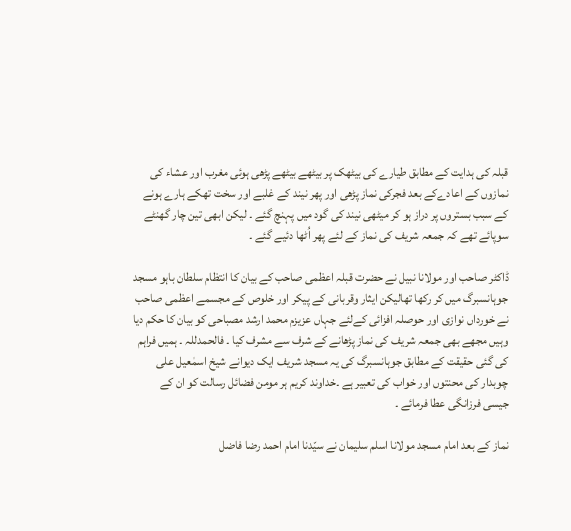قبلہ کی ہدایت کے مطابق طیارے کی بیٹھک پر بیٹھے بیٹھے پڑھی ہوئی مغرب اور عشاء کی نمازوں کے اعادےکے بعد فجرکی نماز پڑھی اور پھر نیند کے غلبے اور سخت تھکے ہارے ہونے کے سبب بستروں پر دراز ہو کر میٹھی نیند کی گود میں پہنچ گئے ۔ لیکن ابھی تین چار گھنٹے سوپائے تھے کہ جمعہ شریف کی نماز کے لئے پھر اُٹھا دئیے گئے ۔

ڈاکٹر صاحب اور مولانا نبیل نے حضرت قبلہ اعظمی صاحب کے بیان کا انتظام سلطان باہو مسجد جوہانسبرگ میں کر رکھا تھالیکن ایثار وقربانی کے پیکر اور خلوص کے مجسمے اعظمی صاحب نے خورداں نوازی اور حوصلہ افزائی کےلئے جہاں عزیزم محمد ارشد مصباحی کو بیان کا حکم دیا وہیں مجھے بھی جمعہ شریف کی نماز پڑھانے کے شرف سے مشرف کیا ۔ فالحمدللہ ۔ ہمیں فراہم کی گئی حقیقت کے مطابق جوہانسبرگ کی یہ مسجد شریف ایک دیوانے شیخ اسمٰعیل علی چوبدار کی محنتوں اور خواب کی تعبیر ہے ۔خداوند کریم ہر مومن فضائل رسالت کو ان کے جیسی فرزانگی عطا فرمائے ۔

نماز کے بعد امام مسجد مولانا اسلم سلیمان نے سیّدنا امام احمد رضا فاضل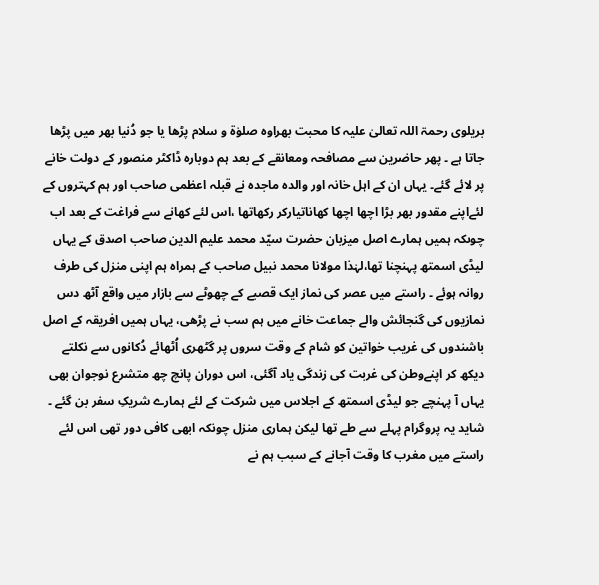بریلوی رحمۃ اللہ تعالیٰ علیہ کا محبت بھراوہ صلوٰۃ و سلام پڑھا یا جو دُنیا بھر میں پڑھا جاتا ہے ۔ پھر حاضرین سے مصافحہ ومعانقے کے بعد ہم دوبارہ ڈاکٹر منصور کے دولت خانے پر لائے گئے۔ یہاں ان کے اہل خانہ اور والدہ ماجدہ نے قبلہ اعظمی صاحب اور ہم کہتروں کے لئےاپنے مقدور بھر بڑا اچھا اچھا کھاناتیارکر رکھاتھا ،اس لئے کھانے سے فراغت کے بعد اب چوںکہ ہمیں ہمارے اصل میزبان حضرت سیّد محمد علیم الدین صاحب اصدق کے یہاں لیڈی اسمتھ پہنچنا تھا،لہٰذا مولانا محمد نبیل صاحب کے ہمراہ ہم اپنی منزل کی طرف روانہ ہوئے ۔ راستے میں عصر کی نماز ایک قصبے کے چھوٹے سے بازار میں واقع آٹھ دس نمازیوں کی گنجائش والے جماعت خانے میں ہم سب نے پڑھی، یہاں ہمیں افریقہ کے اصل باشندوں کی غریب خواتین کو شام کے وقت سروں پر گٹھری اُٹھائے دُکانوں سے نکلتے دیکھ کر اپنےوطن کی غربت کی زندگی یاد آگئی، اس دوران پانچ چھ متشرع نوجوان بھی یہاں آ پہنچے جو لیڈی اسمتھ کے اجلاس میں شرکت کے لئے ہمارے شریکِ سفر بن گئے ۔ شاید یہ پروگرام پہلے سے طے تھا لیکن ہماری منزل چونکہ ابھی کافی دور تھی اس لئے راستے میں مغرب کا وقت آجانے کے سبب ہم نے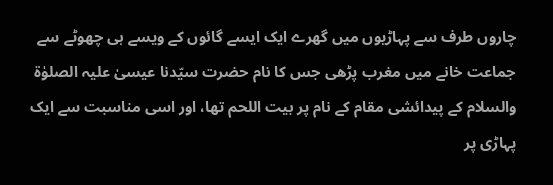چاروں طرف سے پہاڑیوں میں گھرے ایک ایسے گائوں کے ویسے ہی چھوٹے سے جماعت خانے میں مغرب پڑھی جس کا نام حضرت سیّدنا عیسیٰ علیہ الصلوٰۃ والسلام کے پیدائشی مقام کے نام پر بیت اللحم تھا، اور اسی مناسبت سے ایک پہاڑی پر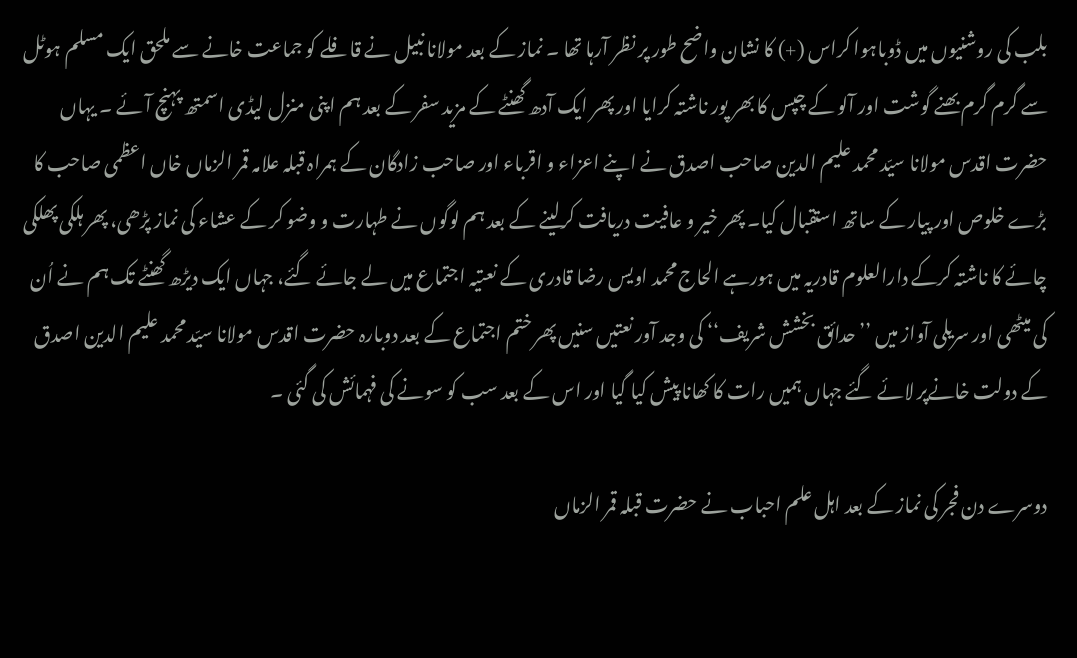بلب کی روشنیوں میں ڈوباہوا کراس (+) کا نشان واضح طور پر نظر آرہا تھا ۔ نماز کے بعد مولانا نبیل نے قافلے کو جماعت خانے سے ملحق ایک مسلم ہوٹل سے گرم گرم بھنے گوشت اور آلو کے چپس کا بھر پور ناشتہ کرایا اور پھر ایک آدھ گھنٹے کے مزید سفر کے بعد ہم اپنی منزل لیڈی اسمتھ پہنچ آئے ۔ یہاں حضرت اقدس مولانا سیّد محمد علیم الدین صاحب اصدق نے اپنے اعزاء و اقرباء اور صاحب زادگان کے ہمراہ قبلہ علامہ قمر الزماں خاں اعظمی صاحب کا بڑے خلوص اور پیار کے ساتھ استقبال کیا۔ پھر خیر و عافیت دریافت کرلینے کے بعد ہم لوگوں نے طہارت و وضو کر کے عشاء کی نماز پڑھی، پھر ہلکی پھلکی چائے کا ناشتہ کرکے دارالعلوم قادریہ میں ہورہے الحاج محمد اویس رضا قادری کے نعتیہ اجتماع میں لے جائے گئے، جہاں ایک دیڑھ گھنٹے تک ہم نے اُن کی میٹھی اور سریلی آواز میں ’’حدائق بخشش شریف‘‘ کی وجد آور نعتیں سنیں پھر ختم اجتماع کے بعد دوبارہ حضرت اقدس مولانا سیّد محمد علیم الدین اصدق کے دولت خانےپر لائے گئے جہاں ہمیں رات کا کھانا پیش کیا گیا اور اس کے بعد سب کو سونے کی فہمائش کی گئی ۔

دوسرے دن فجر کی نماز کے بعد اہل علم احباب نے حضرت قبلہ قمر الزماں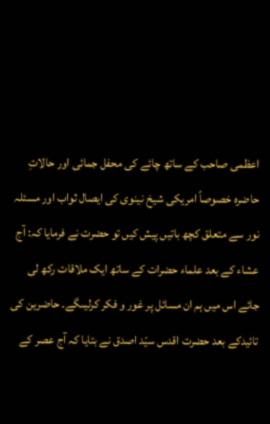اعظمی صاحب کے ساتھ چائے کی محفل جمائی اور حالاتِ حاضرہ خصوصاً امریکی شیخ نینوی کی ایصال ثواب اور مسئلہ نور سے متعلق کچھ باتیں پیش کیں تو حضرت نے فرمایا کہ: آج عشاء کے بعد علماء حضرات کے ساتھ ایک ملاقات رکھ لی جائے اس میں ہم ان مسائل پر غور و فکر کرلیںگے۔ حاضرین کی تائیدکے بعد حضرت اقدس سیّد اصدق نے بتایا کہ آج عصر کے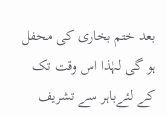بعد ختم بخاری کی محفل ہو گی لہٰذا اس وقت تک کے لئےباہر سے تشریف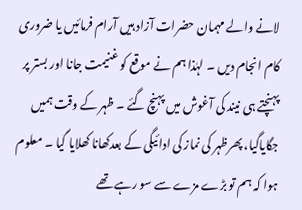لانے والے مہمان حضرات آزاد ہیں آرام فرمائیں یا ضروری کام انجام دیں ۔ لہٰذا ہم نے موقع کو غنیمت جانا اور بستر پر پہنچتے ہی نیند کی آغوش میں پہنچ گئے ۔ ظہر کے وقت ہمیں جگایاگیا، پھرظہر کی نماز کی ادائیگی کے بعدکھانا کھلایا گیا ۔ معلوم ہوا کہ ہم تو بڑے مزے سے سو رہے تھے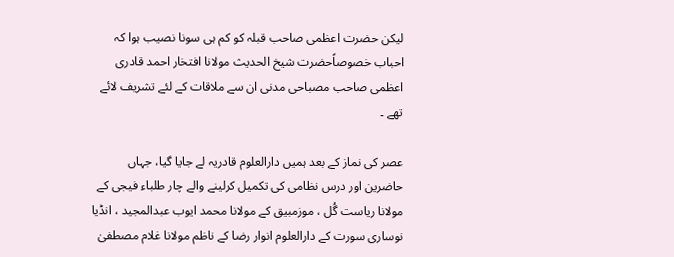لیکن حضرت اعظمی صاحب قبلہ کو کم ہی سونا نصیب ہوا کہ احباب خصوصاًحضرت شیخ الحدیث مولانا افتخار احمد قادری اعظمی صاحب مصباحی مدنی ان سے ملاقات کے لئے تشریف لائے تھے ۔

عصر کی نماز کے بعد ہمیں دارالعلوم قادریہ لے جایا گیا، جہاں حاضرین اور درس نظامی کی تکمیل کرلینے والے چار طلباء فیجی کے مولانا ریاست گُل ، موزمبیق کے مولانا محمد ایوب عبدالمجید ، انڈیا نوساری سورت کے دارالعلوم انوار رضا کے ناظم مولانا غلام مصطفیٰ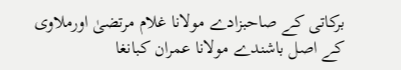برکاتی کے صاحبزادے مولانا غلام مرتضیٰ اورملاوی کے اصل باشندے مولانا عمران کبانغا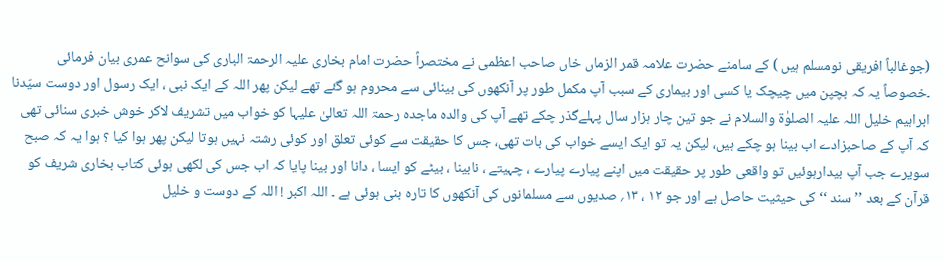(جوغالباً افریقی نومسلم ہیں ) کے سامنے حضرت علامہ قمر الزماں خاں صاحب اعظمی نے مختصراً حضرت امام بخاری علیہ الرحمۃ الباری کی سوانح عمری بیان فرمائی ۔خصوصاً یہ کہ بچپن میں چیچک یا کسی اور بیماری کے سبب آپ مکمل طور پر آنکھوں کی بینائی سے محروم ہو گئے تھے لیکن پھر اللہ کے ایک نبی ، ایک رسول اور دوست سیّدنا ابراہیم خلیل اللہ علیہ الصلوٰۃ والسلام نے جو تین چار ہزار سال پہلےگذر چکے تھے آپ کی والدہ ماجدہ رحمۃ اللہ تعالیٰ علیہا کو خواب میں تشریف لاکر خوش خبری سنائی تھی کہ آپ کے صاحبزادے اب بینا ہو چکے ہیں، لیکن یہ تو ایک ایسے خواب کی بات تھی، جس کا حقیقت سے کوئی تعلق اور کوئی رشتہ نہیں ہوتا لیکن پھر ہوا کیا ؟ ہوا یہ کہ صبح سویرے جب آپ بیدارہوئیں تو واقعی طور پر حقیقت میں اپنے پیارے پیارے ، چہیتے ، نابینا ، بیٹے کو ایسا ، دانا اور بینا پایا کہ اب جس کی لکھی ہوئی کتاب بخاری شریف کو قرآن کے بعد ’’سند ‘‘ کی حیثیت حاصل ہے اور جو ۱۲ ، ۱۳؍ صدیوں سے مسلمانوں کی آنکھوں کا تارہ بنی ہوئی ہے ۔ اللہ اکبر ! اللہ کے دوست و خلیل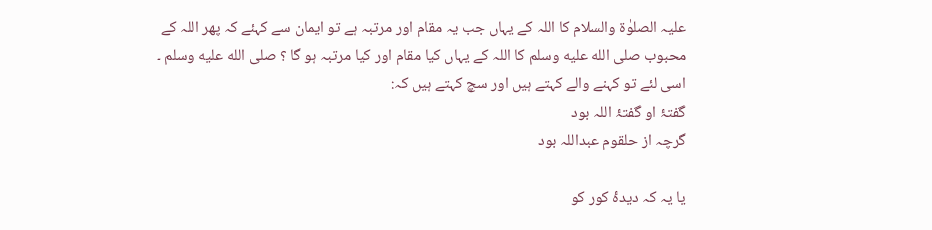علیہ الصلوٰۃ والسلام کا اللہ کے یہاں جب یہ مقام اور مرتبہ ہے تو ایمان سے کہئے کہ پھر اللہ کے محبوب صلى الله عليه وسلم کا اللہ کے یہاں کیا مقام اور کیا مرتبہ ہو گا ؟ صلى الله عليه وسلم ۔ اسی لئے تو کہنے والے کہتے ہیں اور سچ کہتے ہیں کہ:
گفتۂ او گفتۂ اللہ بود
گرچہ از حلقوم عبداللہ بود

یا یہ کہ دیدۂ کور کو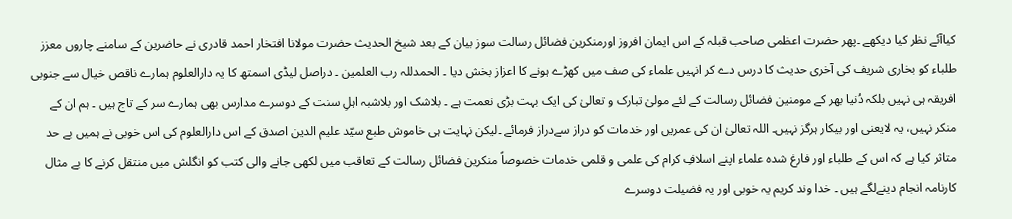کیاآئے نظر کیا دیکھے ۔پھر حضرت اعظمی صاحب قبلہ کے اس ایمان افروز اورمنکرین فضائل رسالت سوز بیان کے بعد شیخ الحدیث حضرت مولانا افتخار احمد قادری نے حاضرین کے سامنے چاروں معزز طلباء کو بخاری شریف کی آخری حدیث کا درس دے کر انہیں علماء کی صف میں کھڑے ہونے کا اعزاز بخش دیا ۔ الحمدللہ رب العلمین ۔ دراصل لیڈی اسمتھ کا یہ دارالعلوم ہمارے ناقص خیال سے جنوبی افریقہ ہی نہیں بلکہ دُنیا بھر کے مومنین فضائل رسالت کے لئے مولیٰ تبارک و تعالیٰ کی ایک بہت بڑی نعمت ہے ۔ بلاشک اور بلاشبہ اہلِ سنت کے دوسرے مدارس بھی ہمارے سر کے تاج ہیں ۔ ہم ان کے منکر نہیں، یہ لایعنی اور بیکار ہرگز نہیں۔ اللہ تعالیٰ ان کی عمریں اور خدمات کو دراز سےدراز فرمائے ۔لیکن نہایت ہی خاموش طبع سیّد علیم الدین اصدق کے اس دارالعلوم کی اس خوبی نے ہمیں بے حد متاثر کیا ہے کہ اس کے طلباء اور فارغ شدہ علماء اپنے اسلافِ کرام کی علمی و قلمی خدمات خصوصاً منکرین فضائل رسالت کے تعاقب میں لکھی جانے والی کتب کو انگلش میں منتقل کرنے کا بے مثال کارنامہ انجام دینےلگے ہیں ۔ خدا وند کریم یہ خوبی اور یہ فضیلت دوسرے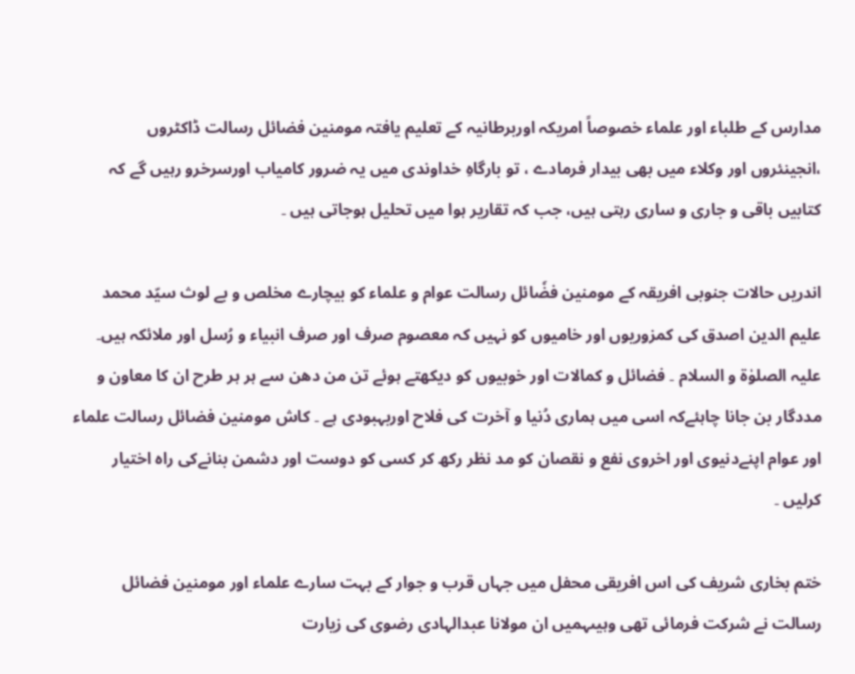مدارس کے طلباء اور علماء خصوصاً امریکہ اوربرطانیہ کے تعلیم یافتہ مومنین فضائل رسالت ڈاکٹروں ،انجینئروں اور وکلاء میں بھی بیدار فرمادے ، تو بارگاہِ خداوندی میں یہ ضرور کامیاب اورسرخرو رہیں گے کہ کتابیں باقی و جاری و ساری رہتی ہیں، جب کہ تقاریر ہوا میں تحلیل ہوجاتی ہیں ۔

اندریں حالات جنوبی افریقہ کے مومنین فضٗائل رسالت عوام و علماء کو بیچارے مخلص و بے لوث سیّد محمد علیم الدین اصدق کی کمزوریوں اور خامیوں کو نہیں کہ معصوم صرف اور صرف انبیاء و رُسل اور ملائکہ ہیں۔ علیہ الصلوٰۃ و السلام ۔ فضائل و کمالات اور خوبیوں کو دیکھتے ہوئے تن من دھن سے ہر ہر طرح ان کا معاون و مددگار بن جانا چاہئےکہ اسی میں ہماری دُنیا و آخرت کی فلاح اوربہبودی ہے ۔ کاش مومنین فضائل رسالت علماء اور عوام اپنےدنیوی اور اخروی نفع و نقصان کو مد نظر رکھ کر کسی کو دوست اور دشمن بنانےکی راہ اختیار کرلیں ۔

ختم بخاری شریف کی اس افریقی محفل میں جہاں قرب و جوار کے بہت سارے علماء اور مومنین فضائل رسالت نے شرکت فرمائی تھی وہیںہمیں ان مولانا عبدالہادی رضوی کی زیارت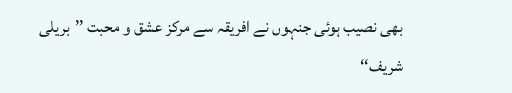بھی نصیب ہوئی جنہوں نے افریقہ سے مرکز عشق و محبت ’’بریلی شریف‘‘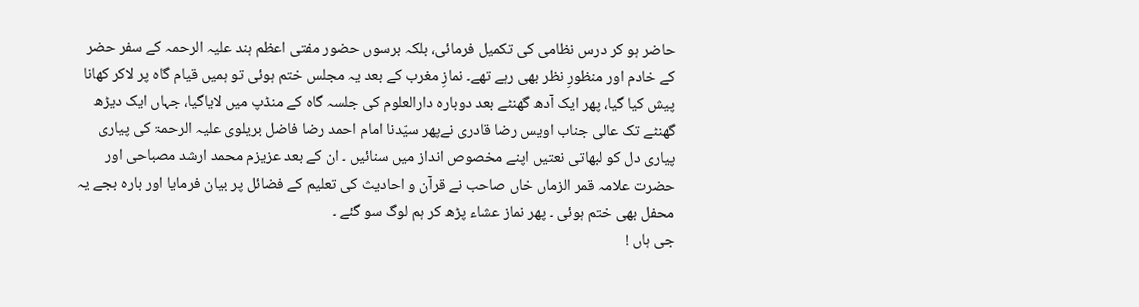حاضر ہو کر درس نظامی کی تکمیل فرمائی، بلکہ برسوں حضور مفتی اعظم ہند علیہ الرحمہ کے سفر حضر کے خادم اور منظورِ نظر بھی رہے تھے۔ نمازِ مغرب کے بعد یہ مجلس ختم ہوئی تو ہمیں قیام گاہ پر لاکر کھانا پیش کیا گیا، پھر ایک آدھ گھنٹے بعد دوبارہ دارالعلوم کی جلسہ گاہ کے منڈپ میں لایاگیا، جہاں ایک دیڑھ گھنٹے تک عالی جناب اویس رضا قادری نےپھر سیّدنا امام احمد رضا فاضل بریلوی علیہ الرحمۃ کی پیاری پیاری دل کو لبھاتی نعتیں اپنے مخصوص انداز میں سنائیں ۔ ان کے بعد عزیزم محمد ارشد مصباحی اور حضرت علامہ قمر الزماں خاں صاحب نے قرآن و احادیث کی تعلیم کے فضائل پر بیان فرمایا اور بارہ بجے یہ محفل بھی ختم ہوئی ۔ پھر نماز عشاء پڑھ کر ہم لوگ سو گئے ۔
جی ہاں !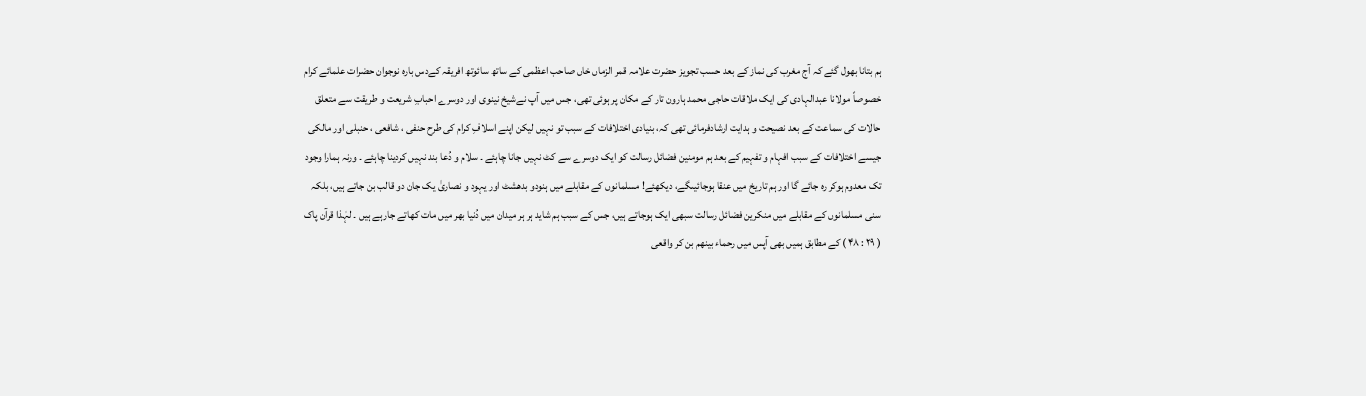ہم بتانا بھول گئے کہ آج مغرب کی نماز کے بعد حسب تجویز حضرت علامہ قمر الزماں خاں صاحب اعظمی کے ساتھ سائوتھ افریقہ کےدس بارہ نوجوان حضرات علمائے کرام خصوصاً مولانا عبدالہادی کی ایک ملاقات حاجی محمد ہارون تار کے مکان پر ہوئی تھی، جس میں آپ نےشیخ نینوی اور دوسرے احبابِ شریعت و طریقت سے متعلق حالات کی سماعت کے بعد نصیحت و ہدایت ارشادفرمائی تھی کہ، بنیادی اختلافات کے سبب تو نہیں لیکن اپنے اسلافِ کرام کی طرح حنفی ، شافعی ، حنبلی اور مالکی جیسے اختلافات کے سبب افہام و تفہیم کے بعد ہم مومنین فضائل رسالت کو ایک دوسرے سے کٹ نہیں جانا چاہئے ۔ سلام و دُعا بند نہیں کردینا چاہئے ۔ ورنہ ہمارا وجود تک معدوم ہوکر رہ جائے گا اور ہم تاریخ میں عنقا ہوجائیںگے، دیکھئے! مسلمانوں کے مقابلے میں ہنودو بدھشٹ اور یہود و نصاریٰ یک جان دو قالب بن جاتے ہیں، بلکہ سنی مسلمانوں کے مقابلے میں منکرین فضائل رسالت سبھی ایک ہوجاتے ہیں، جس کے سبب ہم شاید ہر ہر میدان میں دُنیا بھر میں مات کھاتے جارہے ہیں ۔ لہٰذا قرآن پاک ( ۲۹ : ۴۸ ) کے مطابق ہمیں بھی آپس میں رحماء بینھم بن کر واقعی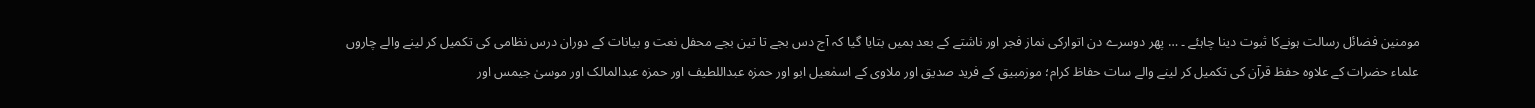مومنین فضائل رسالت ہونےکا ثبوت دینا چاہئے ۔ … پھر دوسرے دن اتوارکی نماز فجر اور ناشتے کے بعد ہمیں بتایا گیا کہ آج دس بجے تا تین بجے محفل نعت و بیانات کے دوران درس نظامی کی تکمیل کر لینے والے چاروں علماء حضرات کے علاوہ حفظ قرآن کی تکمیل کر لینے والے سات حفاظ کرام؛ موزمبیق کے فرید صدیق اور ملاوی کے اسمٰعیل ابو اور حمزہ عبداللطیف اور حمزہ عبدالمالک اور موسیٰ جیمس اور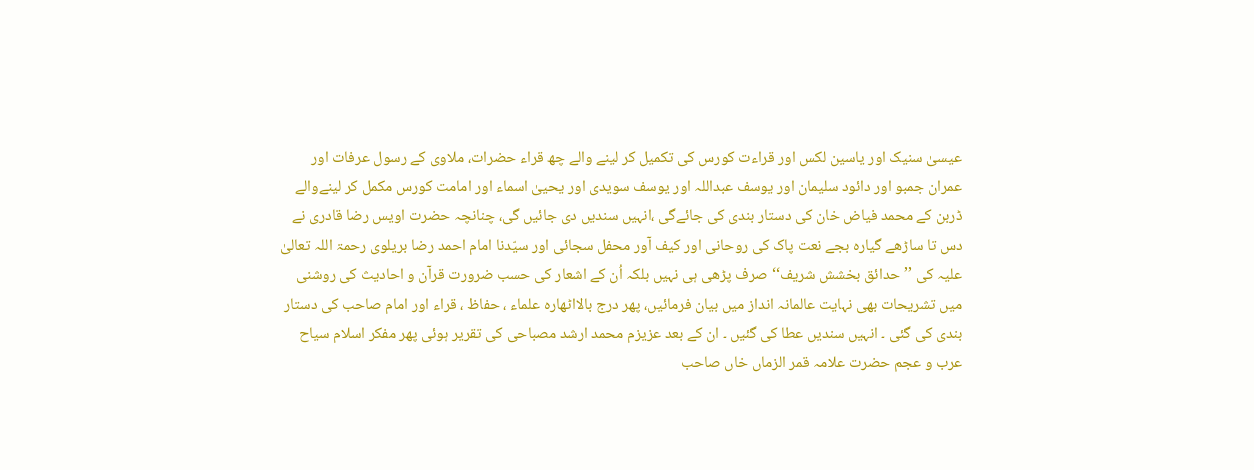عیسیٰ سنیک اور یاسین لکس اور قراءت کورس کی تکمیل کر لینے والے چھ قراء حضرات، ملاوی کے رسول عرفات اور عمران جمبو اور دائود سلیمان اور یوسف عبداللہ اور یوسف سویدی اور یحییٰ اسماء اور امامت کورس مکمل کر لینےوالے ڈربن کے محمد فیاض خان کی دستار بندی کی جائےگی ،انہیں سندیں دی جائیں گی، چنانچہ حضرت اویس رضا قادری نے دس تا ساڑھے گیارہ بجے نعت پاک کی روحانی اور کیف آور محفل سجائی اور سیّدنا امام احمد رضا بریلوی رحمۃ اللہ تعالیٰ علیہ کی ’’حدائق بخشش شریف‘‘ صرف پڑھی ہی نہیں بلکہ اُن کے اشعار کی حسب ضرورت قرآن و احادیث کی روشنی میں تشریحات بھی نہایت عالمانہ انداز میں بیان فرمائیں، پھر درج بالااٹھارہ علماء ، حفاظ ، قراء اور امام صاحب کی دستار بندی کی گئی ۔ انہیں سندیں عطا کی گئیں ۔ ان کے بعد عزیزم محمد ارشد مصباحی کی تقریر ہوئی پھر مفکر اسلام سیاح عرب و عجم حضرت علامہ قمر الزماں خاں صاحب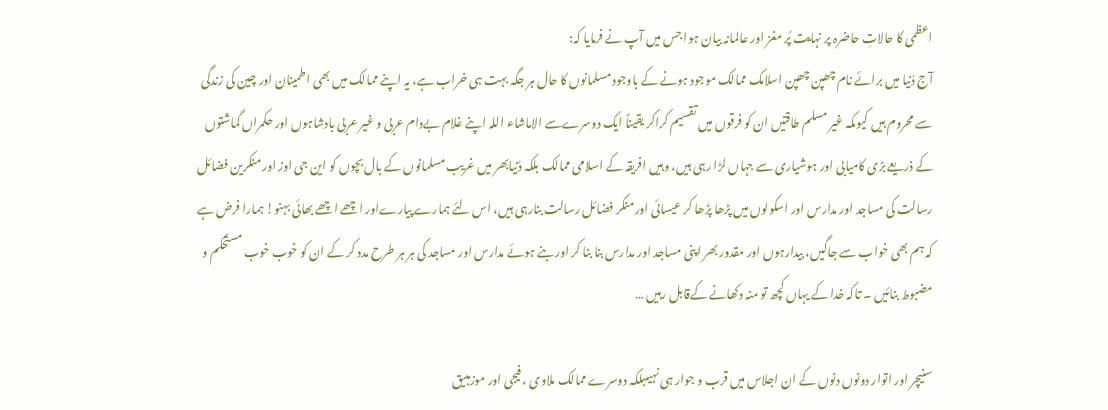اعظمی کا حالاتِ حاضرہ پر نہایت پُر مغز اور عالمانہ بیان ہوا جس میں آپ نے فرمایا کہ:
آج دُنیا میں برائے نام چھپن چھپن اسلامک ممالک موجود ہونے کے باوجود مسلمانوں کا حال ہر جگہ بہت ہی خراب ہے، یہ اپنے ممالک میں بھی اطمینان اور چین کی زندگی سے محروم ہیں کیوںکہ غیر مسلم طاقتیں ان کو فرقوں میں تقسیم کراکر یقیناً ایک دوسرےسے الاماشاء اللہ اپنے غلام بےدام عربی و غیر عربی بادشاہوں اور حکمراں گماشتوں کے ذریعے بڑی کامیابی اور ہوشیاری سے جہاں لڑا رہی ہیں، وہیں افریقہ کے اسلامی ممالک بلکہ دُنیابھر میں غریب مسلمانوں کے بال بچوں کو این جی اوز اور منکرین فضائل رسالت کی مساجد اور مدارس اور اسکولوں میں پڑھا پڑھا کر عیسائی اور منکر فضائل رسالت بنارہی ہیں، اس لئے ہمارے پیارےاور اچھے اچھے بھائی بہنو! ہمارا فرض ہے کہ ہم بھی خواب سے جاگیں، بیدارہوں اور مقدور بھر اپنی مساجد اور مدارس بنا بنا کر اور بنے ہوئے مدارس اور مساجد کی ہر ہر طرح مدد کر کے ان کو خوب خوب مستحکم و مضبوط بنائیں ۔ تاکہ خدا کے یہاں کچھ تو منہ دکھانے کےقابل رہیں …

سنیچر اور اتوار دونوں دنوں کے ان اجلاس میں قرب و جوار ہی نہیںبلکہ دوسرے ممالک ملاوی ، فیجی اور موزمبیق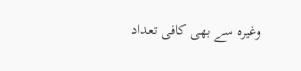وغیرہ سے بھی کافی تعداد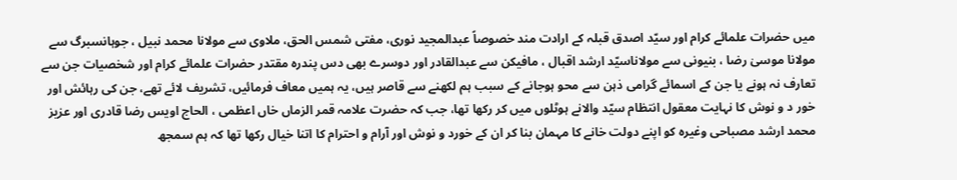میں حضرات علمائے کرام اور سیّد اصدق قبلہ کے ارادت مند خصوصاً عبدالمجید نوری، مفتی شمس الحق، ملاوی سے مولانا محمد نبیل ، جوہانسبرگ سے مولانا موسیٰ رضا ، بنیونی سے مولاناسیّد ارشد اقبال ، مافیکن سے عبدالقادر اور دوسرے بھی دس پندرہ مقتدر حضرات علمائے کرام اور شخصیات جن سے تعارف نہ ہونے یا جن کے اسمائے گرامی ذہن سے محو ہوجانے کے سبب ہم لکھنے سے قاصر ہیں، یہ ہمیں معاف فرمائیں، تشریف لائے تھے، جن کی رہائش اور خور د و نوش کا نہایت معقول انتظام سیّد والانے ہوٹلوں میں کر رکھا تھا، جب کہ حضرت علامہ قمر الزماں خاں اعظمی ، الحاج اویس رضا قادری اور عزیز محمد ارشد مصباحی وغیرہ کو اپنے دولت خانے کا مہمان بنا کر ان کے خورد و نوش اور آرام و احترام کا اتنا خیال رکھا تھا کہ ہم سمجھ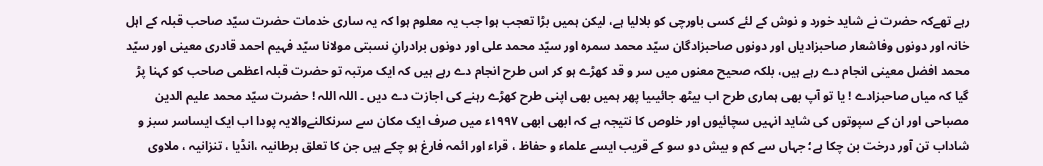رہے تھےکہ حضرت نے شاید خورد و نوش کے لئے کسی باورچی کو بلالیا ہے، لیکن ہمیں بڑا تعجب ہوا جب یہ معلوم ہوا کہ یہ ساری خدمات حضرت سیّد صاحب قبلہ کے اہل خانہ اور دونوں وفاشعار صاحبزادیاں اور دونوں صاحبزادگان سیّد محمد سمرہ اور سیّد محمد علی اور دونوں برادرانِ نسبتی مولانا سیّد فہیم احمد قادری معینی اور سیّد محمد افضل معینی انجام دے رہے ہیں، بلکہ صحیح معنوں میں سر و قد کھڑے ہو کر اس طرح انجام دے رہے ہیں کہ ایک مرتبہ تو حضرت قبلہ اعظمی صاحب کو کہنا پڑ گیا کہ میاں صاحبزادے ! یا تو آپ بھی ہماری طرح اب بیٹھ جائیںیا پھر ہمیں بھی اپنی طرح کھڑے رہنے کی اجازت دے دیں ۔ اللہ اللہ ! حضرت سیّد محمد علیم الدین مصباحی اور ان کے سپوتوں کی شاید انہیں سچائیوں اور خلوص کا نتیجہ ہے کہ ابھی ابھی ۱۹۹۷ء میں صرف ایک مکان سے سرنکالنےوالایہ پودا اب ایک ایساسر سبز و شاداب تن آور درخت بن چکا ہے؛ جہاں سے کم و بیش دو سو کے قریب ایسے علماء و حفاظ ، قراء اور ائمہ فارغ ہو چکے ہیں جن کا تعلق برطانیہ ،انڈیا ، تنزانیہ ، ملاوی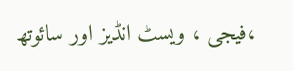،فیجی ، ویسٹ انڈیز اور سائوتھ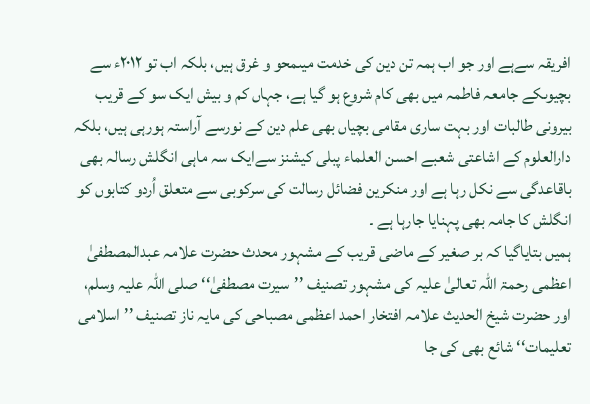افریقہ سےہے اور جو اب ہمہ تن دین کی خدمت میںمحو و غرق ہیں، بلکہ اب تو ۲۰۱۲ء سے بچیوںکے جامعہ فاطمہ میں بھی کام شروع ہو گیا ہے، جہاں کم و بیش ایک سو کے قریب بیرونی طالبات اور بہت ساری مقامی بچیاں بھی علم دین کے نورسے آراستہ ہورہی ہیں، بلکہ دارالعلوم کے اشاعتی شعبے احسن العلماء پبلی کیشنز سےایک سہ ماہی انگلش رسالہ بھی باقاعدگی سے نکل رہا ہے اور منکرین فضائل رسالت کی سرکوبی سے متعلق اُردو کتابوں کو انگلش کا جامہ بھی پہنایا جارہا ہے ۔
ہمیں بتایاگیا کہ بر صغیر کے ماضی قریب کے مشہور محدث حضرت علامہ عبدالمصطفیٰ اعظمی رحمۃ اللہ تعالیٰ علیہ کی مشہور تصنیف ’’سیرت مصطفیٰ‘‘صلی اللہ علیہ وسلم، اور حضرت شیخ الحدیث علامہ افتخار احمد اعظمی مصباحی کی مایہ ناز تصنیف ’’اسلامی تعلیمات‘‘ شائع بھی کی جا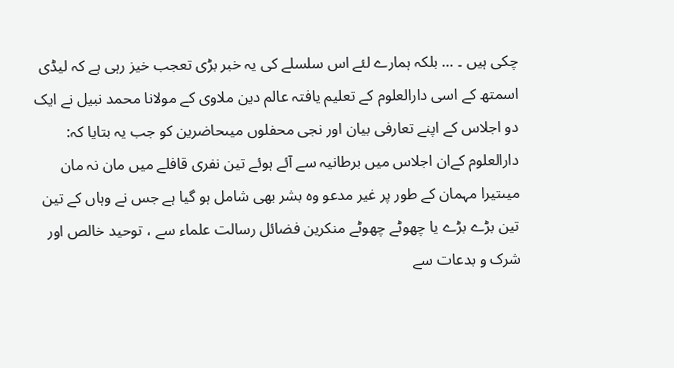چکی ہیں ۔ … بلکہ ہمارے لئے اس سلسلے کی یہ خبر بڑی تعجب خیز رہی ہے کہ لیڈی اسمتھ کے اسی دارالعلوم کے تعلیم یافتہ عالم دین ملاوی کے مولانا محمد نبیل نے ایک دو اجلاس کے اپنے تعارفی بیان اور نجی محفلوں میںحاضرین کو جب یہ بتایا کہ:
دارالعلوم کےان اجلاس میں برطانیہ سے آئے ہوئے تین نفری قافلے میں مان نہ مان میںتیرا مہمان کے طور پر غیر مدعو وہ بشر بھی شامل ہو گیا ہے جس نے وہاں کے تین تین بڑے بڑے یا چھوٹے چھوٹے منکرین فضائل رسالت علماء سے ، توحید خالص اور شرک و بدعات سے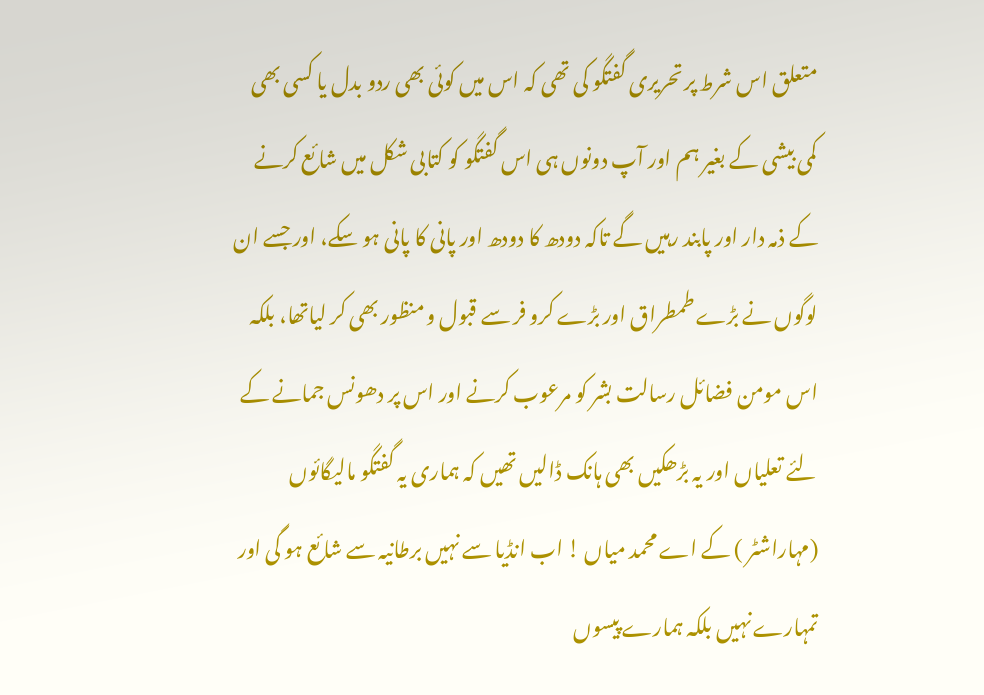متعلق اس شرط پر تحریری گفتگو کی تھی کہ اس میں کوئی بھی ردو بدل یا کسی بھی کمی بیشی کے بغیر ہم اور آپ دونوں ہی اس گفتگو کو کتابی شکل میں شائع کرنے کے ذمہ دار اور پابند رہیں گے تاکہ دودھ کا دودھ اور پانی کا پانی ہو سکے، اور جسے ان لوگوں نے بڑے طمطراق اور بڑے کرو فر سے قبول و منظور بھی کر لیاتھا، بلکہ اس مومن فضائل رسالت بشر کو مرعوب کرنے اور اس پر دھونس جمانے کے لئے تعلیاں اور یہ بڑھکیں بھی ہانک ڈالیں تھیں کہ ہماری یہ گفتگو مالیگائوں (مہاراشٹر ) کے اے محمد میاں ! اب انڈیا سے نہیں برطانیہ سے شائع ہو گی اور تمہارے نہیں بلکہ ہمارے پیسوں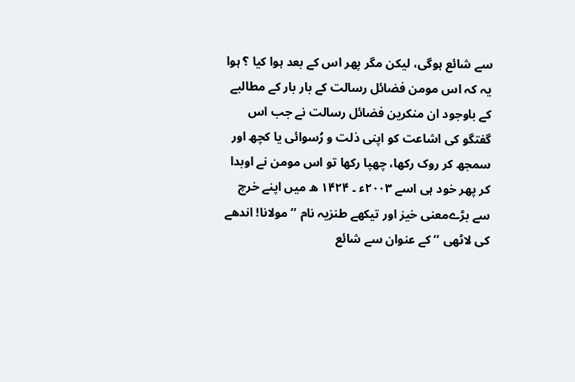سے شائع ہوگی، لیکن مگر پھر اس کے بعد ہوا کیا ؟ ہوا یہ کہ اس مومن فضائل رسالت کے بار بار کے مطالبے کے باوجود ان منکرین فضائل رسالت نے جب اس گفتگو کی اشاعت کو اپنی ذلت و رُسوائی یا کچھ اور سمجھ کر روک رکھا، چھپا رکھا تو اس مومن نے اوبدا کر پھر خود ہی اسے ۲۰۰۳ء ۔ ۱۴۲۴ ھ میں اپنے خرچ سے بڑےمعنی خیز اور تیکھے طنزیہ نام ’’مولانا! اندھے کی لاٹھی ‘‘ کے عنوان سے شائع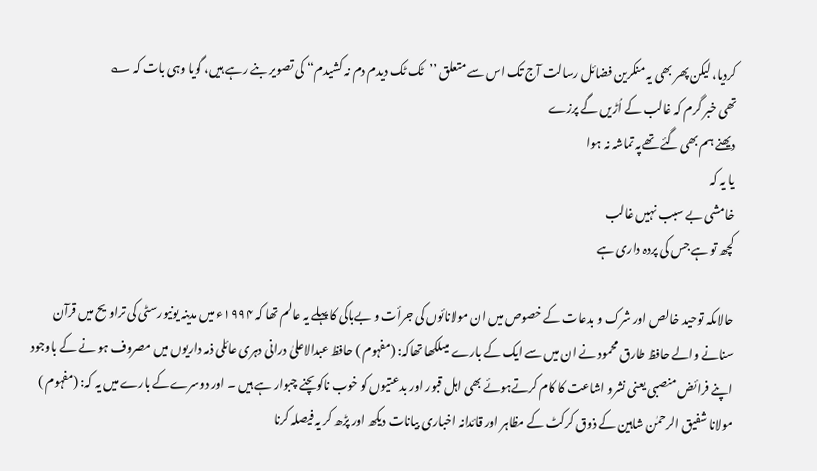کردیا، لیکن پھر بھی یہ منکرین فضائل رسالت آج تک اس سے متعلق ’’ٹک ٹک دیدم دم نہ کشیدم‘‘ کی تصویر بنے رہے ہیں، گویا وہی بات کہ ؎
تھی خبر گرم کہ غالب کے اُڑیں گے پرزے
دیھنے ہم بھی گئے تھےپہ تماشہ نہ ہوا
یا یہ کہ
خامشی بے سبب نہیں غالب
کچھ تو ہے جس کی پردہ داری ہے

حالاںکہ توحید خالص اور شرک و بدعات کے خصوص میں ان مولانائوں کی جرأت و بےباکی کا پہلے یہ عالم تھا کہ ۱۹۹۴ء میں مدینہ یونیورسٹی کی تراویح میں قرآن سنانے والے حافظ طارق محمود نے ان میں سے ایک کے بارے میںلکھا تھاکہ: (مفہوم ) حافظ عبدالاعلیٰ درانی دہری عائلی ذمہ داریوں میں مصروف ہو نے کے باوجود اپنے فرائض منصبی یعنی نشرو اشاعت کا کام کرتےہوئے بھی اہل قبور اور بدعتیوں کو خوب ناکوںچنے چبوار ہے ہیں ۔ اور دوسرےکے بارے میں یہ کہ: (مفہوم ) مولانا شفیق الرحمٰن شاہین کے ذوق کرکٹ کے مظاہر اور قائدانہ اخباری بیانات دیکھ اور پڑھ کر یہ فیصلہ کرنا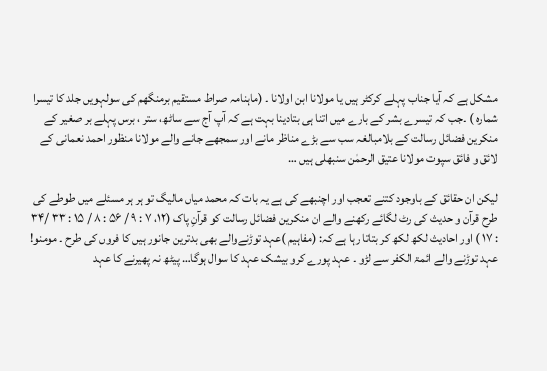مشکل ہے کہ آیا جناب پہلے کرکٹر ہیں یا مولانا ابن اولانا ۔ (ماہنامہ صراط مستقیم برمنگھم کی سولہویں جلد کا تیسرا شمارہ ) ۔جب کہ تیسرے بشر کے بارے میں اتنا ہی بتادینا بہت ہے کہ آپ آج سے ساٹھ، ستر ، برس پہلے بر صغیر کے منکرین فضائل رسالت کے بلامبالغہ سب سے بڑے مناظر مانے اور سمجھے جانے والے مولانا منظور احمد نعمانی کے لائق و فائق سپوت مولانا عتیق الرحمٰن سنبھلی ہیں …

لیکن ان حقائق کے باوجود کتنے تعجب اور اچنبھے کی ہے یہ بات کہ محمد میاں مالیگ تو ہر ہر مسئلے میں طوطے کی طرح قرآن و حدیث کی رٹ لگائے رکھنے والے ان منکرین فضائل رسالت کو قرآنِ پاک (۱۲، ۷ : ۹ / ۵۶ : ۸ / ۱۵ : ۳۳ /۳۴ : ۱۷ ) اور احادیث لکھ لکھ کر بتاتا رہا ہے کہ: (مفاہیم )عہد توڑنےوالے بھی بدترین جانور ہیں کا فروں کی طرح ۔ مومنو! عہد توڑنے والے ائمۃ الکفر سے لڑو ۔ عہد پورے کرو بیشک عہد کا سوال ہوگا… پیٹھ نہ پھیرنے کا عہد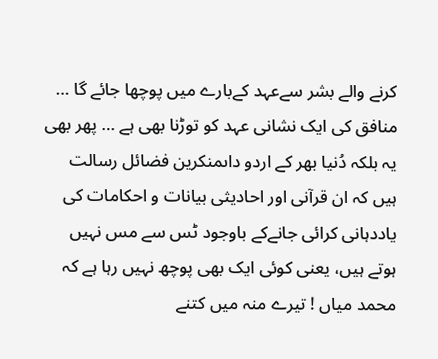کرنے والے بشر سےعہد کےبارے میں پوچھا جائے گا … منافق کی ایک نشانی عہد کو توڑنا بھی ہے … پھر بھی یہ بلکہ دُنیا بھر کے اردو داںمنکرین فضائل رسالت ہیں کہ ان قرآنی اور احادیثی بیانات و احکامات کی یاددہانی کرائی جانےکے باوجود ٹس سے مس نہیں ہوتے ہیں، یعنی کوئی ایک بھی پوچھ نہیں رہا ہے کہ محمد میاں ! تیرے منہ میں کتنے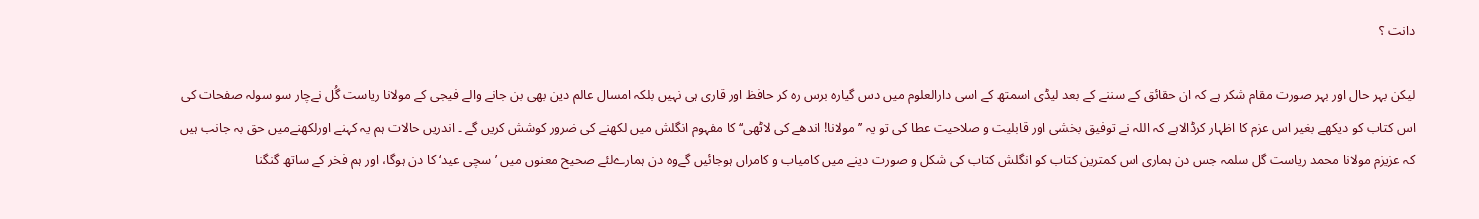دانت ؟

لیکن بہر حال اور بہر صورت مقام شکر ہے کہ ان حقائق کے سننے کے بعد لیڈی اسمتھ کے اسی دارالعلوم میں دس گیارہ برس رہ کر حافظ اور قاری ہی نہیں بلکہ امسال عالم دین بھی بن جانے والے فیجی کے مولانا ریاست گُل نےچار سو سولہ صفحات کی اس کتاب کو دیکھے بغیر اس عزم کا اظہار کرڈالاہے کہ اللہ نے توفیق بخشی اور قابلیت و صلاحیت عطا کی تو یہ ’’مولانا! اندھے کی لاٹھی‘‘ کا مفہوم انگلش میں لکھنے کی ضرور کوشش کریں گے ۔ اندریں حالات ہم یہ کہنے اورلکھنےمیں حق بہ جانب ہیں کہ عزیزم مولانا محمد ریاست گل سلمہ جس دن ہماری اس کمترین کتاب کو انگلش کتاب کی شکل و صورت دینے میں کامیاب و کامراں ہوجائیں گےوہ دن ہمارےلئے صحیح معنوں میں ’سچی عید‘ کا دن ہوگا، اور ہم فخر کے ساتھ گنگنا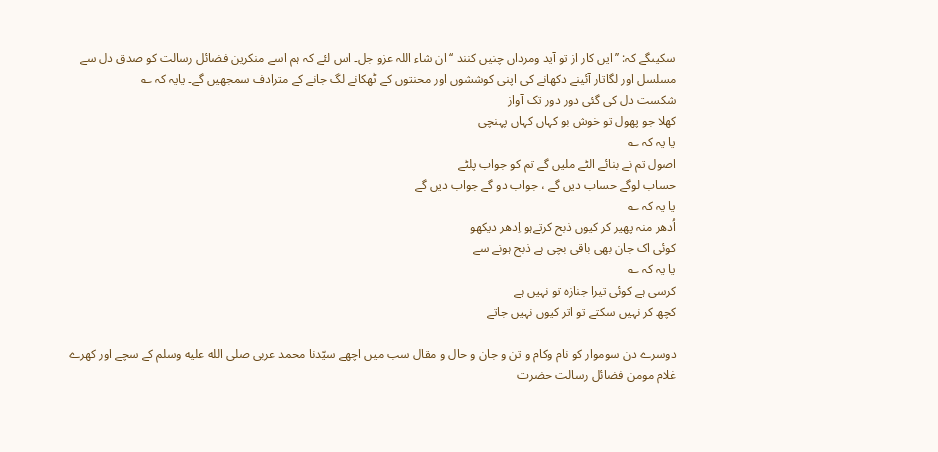سکیںگے کہ: ’’ایں کار از تو آید ومرداں چنیں کنند ‘‘ ان شاء اللہ عزو جل۔ اس لئے کہ ہم اسے منکرین فضائل رسالت کو صدق دل سے مسلسل اور لگاتار آئینے دکھانے کی اپنی کوششوں اور محنتوں کے ٹھکانے لگ جانے کے مترادف سمجھیں گے۔ یایہ کہ ؎
شکست دل کی گئی دور دور تک آواز
کھلا جو پھول تو خوش بو کہاں کہاں پہنچی
یا یہ کہ ؎
اصول تم نے بنائے الٹے ملیں گے تم کو جواب پلٹے
حساب لوگے حساب دیں گے ، جواب دو گے جواب دیں گے
یا یہ کہ ؎
اُدھر منہ پھیر کر کیوں ذبح کرتےہو اِدھر دیکھو
کوئی اک جان بھی باقی بچی ہے ذبح ہونے سے
یا یہ کہ ؎
کرسی ہے کوئی تیرا جنازہ تو نہیں ہے
کچھ کر نہیں سکتے تو اتر کیوں نہیں جاتے

دوسرے دن سوموار کو نام وکام و تن و جان و حال و مقال سب میں اچھے سیّدنا محمد عربی صلى الله عليه وسلم کے سچے اور کھرے غلام مومن فضائل رسالت حضرت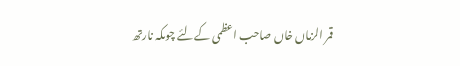قمر الزماں خاں صاحب اعظمی کےلئے چوںکہ نارتھ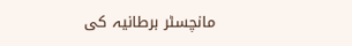مانچسٹر برطانیہ کی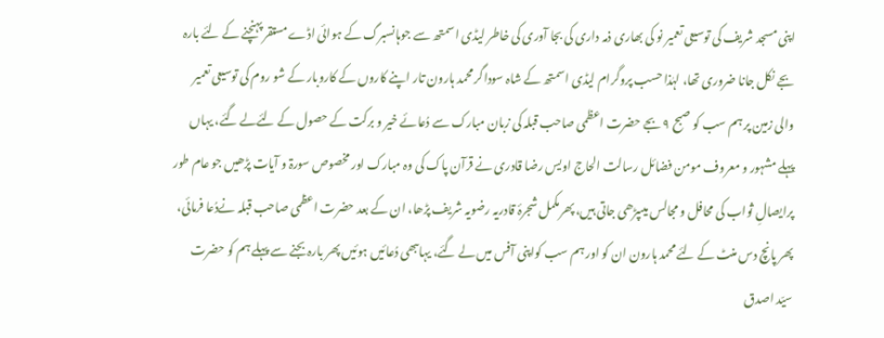اپنی مسجد شریف کی توسیعی تعمیر نو کی بھاری ذمہ داری کی بجا آوری کی خاطر لیڈی اسمتھ سے جوہانسبرگ کے ہوائی اڈے مستقر پہنچنے کے لئے بارہ بجے نکل جانا ضروری تھا، لہٰذا حسب پروگرام لیڈی اسمتھ کے شاہ سوداگر محمد ہارون تار اپنے کاروں کے کاروبار کے شو روم کی توسیعی تعمیر والی زمین پر ہم سب کو صبح ۹ بجے حضرت اعظمی صاحب قبلہ کی زبان مبارک سے دُعائے خیر و برکت کے حصول کے لئےلے گئے، یہاں پہلے مشہور و معروف مومن فضائل رسالت الحاج اویس رضا قادری نے قرآن پاک کی وہ مبارک اور مخصوص سورۃ و آیات پڑھیں جو عام طور پرایصالِ ثواب کی محافل و مجالس میںپڑھی جاتی ہیں، پھرمکمل شجرۂ قادریہ رضویہ شریف پڑھا، ان کے بعد حضرت اعظمی صاحب قبلہ نےدُعا فرمائی، پھر پانچ دس منٹ کے لئے محمد ہارون ان کو اور ہم سب کواپنی آفس میں لے گئے، یہاںبھی دُعائیں ہوئیں پھر بارہ بجنے سے پہلے ہم کو حضرت سیّد اصدق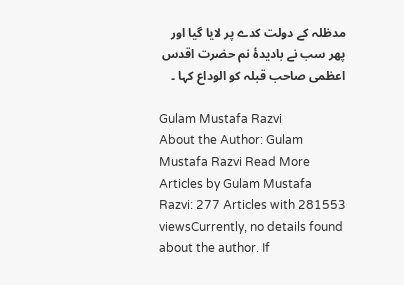مدظلہ کے دولت کدے پر لایا گیا اور پھر سب نے بادیدۂ نم حضرت اقدس اعظمی صاحب قبلہ کو الوداع کہا ۔

Gulam Mustafa Razvi
About the Author: Gulam Mustafa Razvi Read More Articles by Gulam Mustafa Razvi: 277 Articles with 281553 viewsCurrently, no details found about the author. If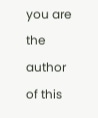you are the author of this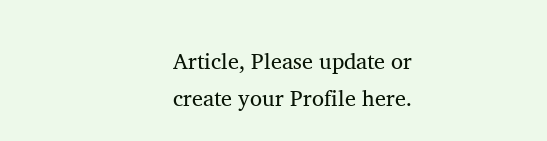Article, Please update or create your Profile here.